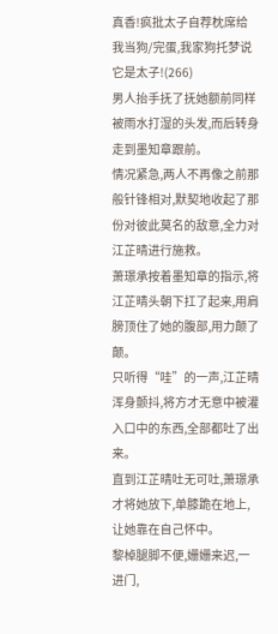真香!疯批太子自荐枕席给我当狗/完蛋,我家狗托梦说它是太子!(266)
男人抬手抚了抚她额前同样被雨水打湿的头发,而后转身走到墨知章跟前。
情况紧急,两人不再像之前那般针锋相对,默契地收起了那份对彼此莫名的敌意,全力对江芷晴进行施救。
萧璟承按着墨知章的指示,将江芷晴头朝下扛了起来,用肩膀顶住了她的腹部,用力颠了颠。
只听得“哇”的一声,江芷晴浑身颤抖,将方才无意中被灌入口中的东西,全部都吐了出来。
直到江芷晴吐无可吐,萧璟承才将她放下,单膝跪在地上,让她靠在自己怀中。
黎棹腿脚不便,姗姗来迟,一进门,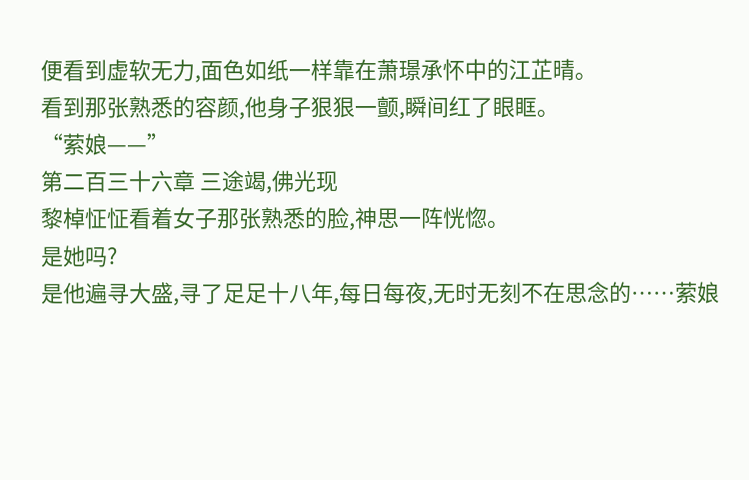便看到虚软无力,面色如纸一样靠在萧璟承怀中的江芷晴。
看到那张熟悉的容颜,他身子狠狠一颤,瞬间红了眼眶。
“萦娘——”
第二百三十六章 三途竭,佛光现
黎棹怔怔看着女子那张熟悉的脸,神思一阵恍惚。
是她吗?
是他遍寻大盛,寻了足足十八年,每日每夜,无时无刻不在思念的……萦娘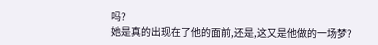吗?
她是真的出现在了他的面前,还是,这又是他做的一场梦?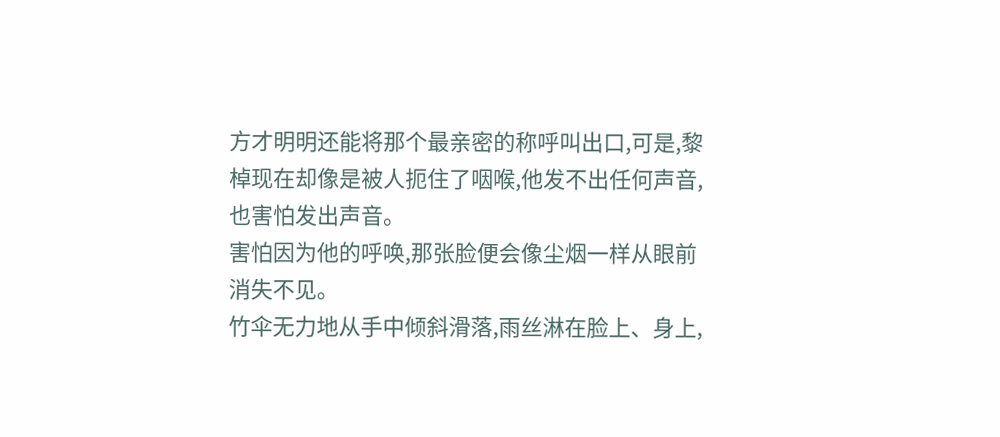方才明明还能将那个最亲密的称呼叫出口,可是,黎棹现在却像是被人扼住了咽喉,他发不出任何声音,也害怕发出声音。
害怕因为他的呼唤,那张脸便会像尘烟一样从眼前消失不见。
竹伞无力地从手中倾斜滑落,雨丝淋在脸上、身上,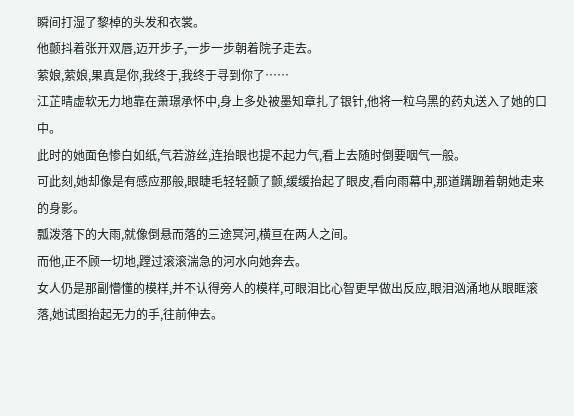瞬间打湿了黎棹的头发和衣裳。
他颤抖着张开双唇,迈开步子,一步一步朝着院子走去。
萦娘,萦娘,果真是你,我终于,我终于寻到你了……
江芷晴虚软无力地靠在萧璟承怀中,身上多处被墨知章扎了银针,他将一粒乌黑的药丸送入了她的口中。
此时的她面色惨白如纸,气若游丝,连抬眼也提不起力气,看上去随时倒要咽气一般。
可此刻,她却像是有感应那般,眼睫毛轻轻颤了颤,缓缓抬起了眼皮,看向雨幕中,那道蹒跚着朝她走来的身影。
瓢泼落下的大雨,就像倒悬而落的三途冥河,横亘在两人之间。
而他,正不顾一切地,蹚过滚滚湍急的河水向她奔去。
女人仍是那副懵懂的模样,并不认得旁人的模样,可眼泪比心智更早做出反应,眼泪汹涌地从眼眶滚落,她试图抬起无力的手,往前伸去。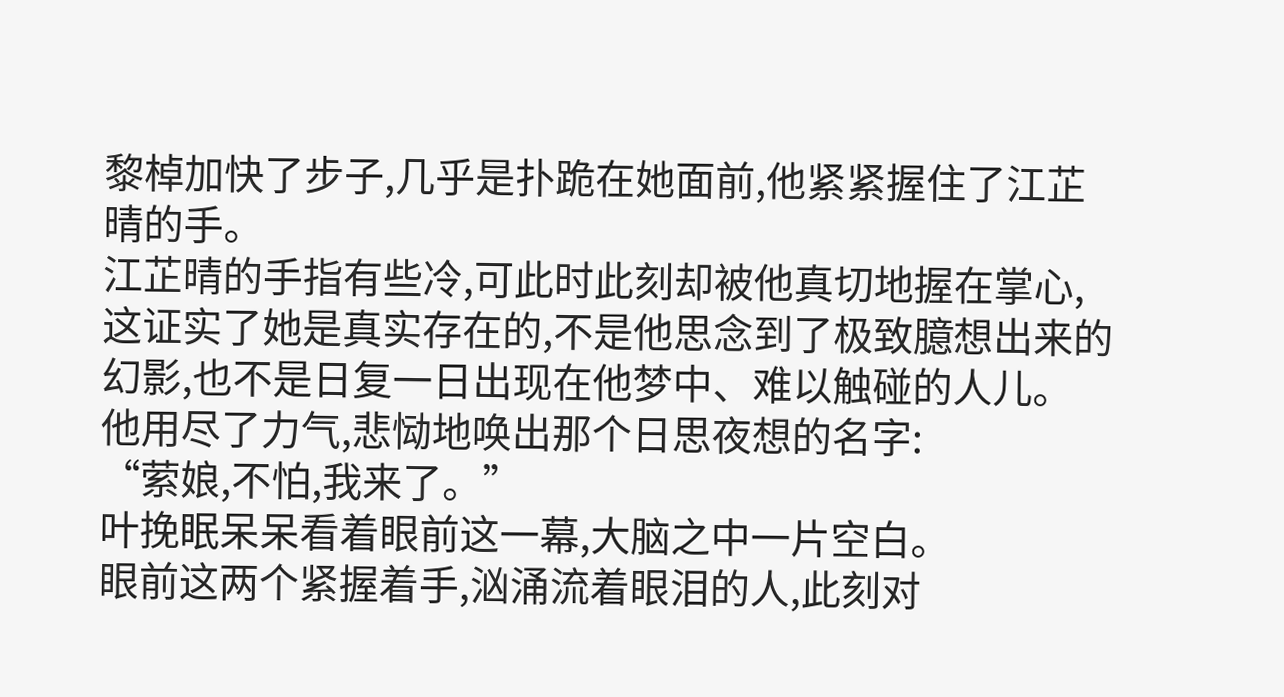黎棹加快了步子,几乎是扑跪在她面前,他紧紧握住了江芷晴的手。
江芷晴的手指有些冷,可此时此刻却被他真切地握在掌心,这证实了她是真实存在的,不是他思念到了极致臆想出来的幻影,也不是日复一日出现在他梦中、难以触碰的人儿。
他用尽了力气,悲恸地唤出那个日思夜想的名字:
“萦娘,不怕,我来了。”
叶挽眠呆呆看着眼前这一幕,大脑之中一片空白。
眼前这两个紧握着手,汹涌流着眼泪的人,此刻对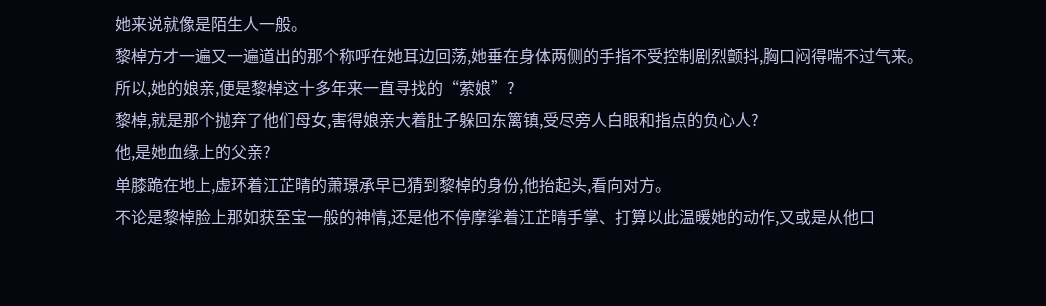她来说就像是陌生人一般。
黎棹方才一遍又一遍道出的那个称呼在她耳边回荡,她垂在身体两侧的手指不受控制剧烈颤抖,胸口闷得喘不过气来。
所以,她的娘亲,便是黎棹这十多年来一直寻找的“萦娘”?
黎棹,就是那个抛弃了他们母女,害得娘亲大着肚子躲回东篱镇,受尽旁人白眼和指点的负心人?
他,是她血缘上的父亲?
单膝跪在地上,虚环着江芷晴的萧璟承早已猜到黎棹的身份,他抬起头,看向对方。
不论是黎棹脸上那如获至宝一般的神情,还是他不停摩挲着江芷晴手掌、打算以此温暖她的动作,又或是从他口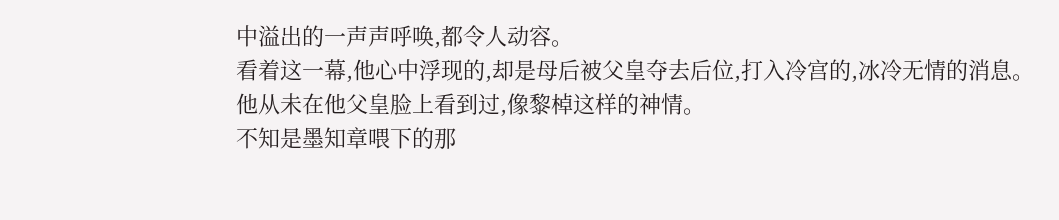中溢出的一声声呼唤,都令人动容。
看着这一幕,他心中浮现的,却是母后被父皇夺去后位,打入冷宫的,冰冷无情的消息。
他从未在他父皇脸上看到过,像黎棹这样的神情。
不知是墨知章喂下的那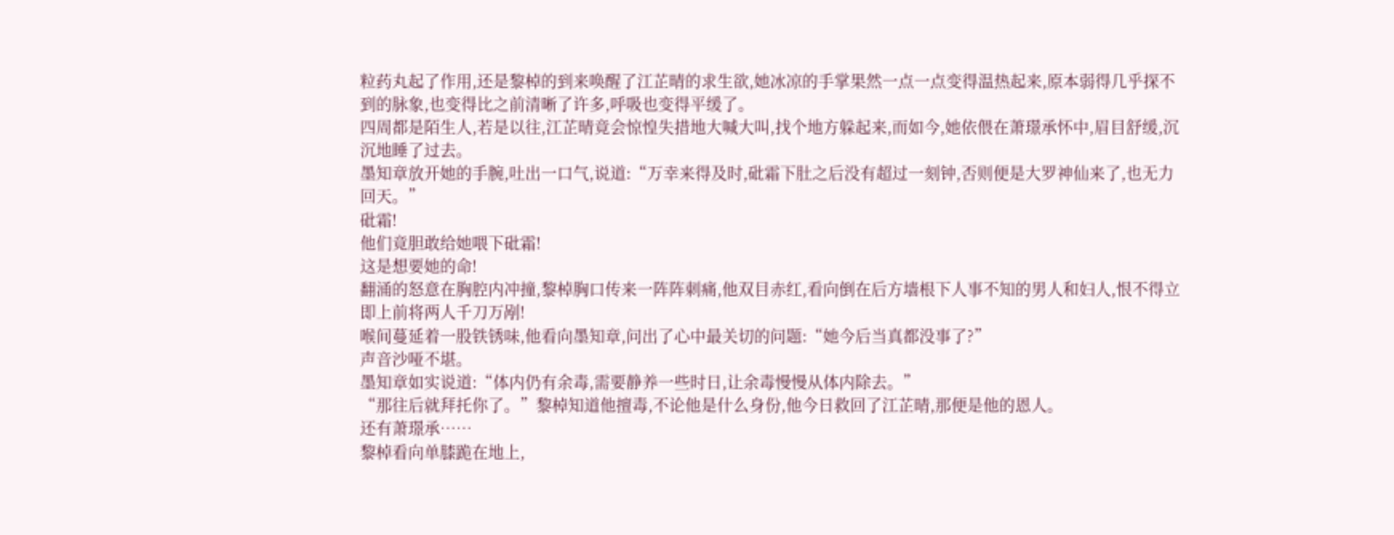粒药丸起了作用,还是黎棹的到来唤醒了江芷晴的求生欲,她冰凉的手掌果然一点一点变得温热起来,原本弱得几乎探不到的脉象,也变得比之前清晰了许多,呼吸也变得平缓了。
四周都是陌生人,若是以往,江芷晴竟会惊惶失措地大喊大叫,找个地方躲起来,而如今,她依偎在萧璟承怀中,眉目舒缓,沉沉地睡了过去。
墨知章放开她的手腕,吐出一口气,说道:“万幸来得及时,砒霜下肚之后没有超过一刻钟,否则便是大罗神仙来了,也无力回天。”
砒霜!
他们竟胆敢给她喂下砒霜!
这是想要她的命!
翻涌的怒意在胸腔内冲撞,黎棹胸口传来一阵阵刺痛,他双目赤红,看向倒在后方墙根下人事不知的男人和妇人,恨不得立即上前将两人千刀万剐!
喉间蔓延着一股铁锈味,他看向墨知章,问出了心中最关切的问题:“她今后当真都没事了?”
声音沙哑不堪。
墨知章如实说道:“体内仍有余毒,需要静养一些时日,让余毒慢慢从体内除去。”
“那往后就拜托你了。”黎棹知道他擅毒,不论他是什么身份,他今日救回了江芷晴,那便是他的恩人。
还有萧璟承……
黎棹看向单膝跪在地上,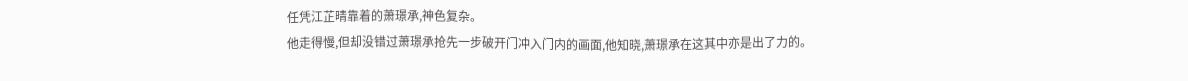任凭江芷晴靠着的萧璟承,神色复杂。
他走得慢,但却没错过萧璟承抢先一步破开门冲入门内的画面,他知晓,萧璟承在这其中亦是出了力的。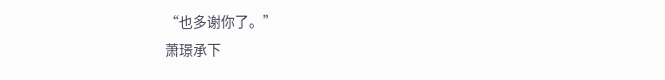“也多谢你了。”
萧璟承下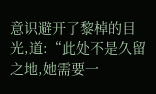意识避开了黎棹的目光,道:“此处不是久留之地,她需要一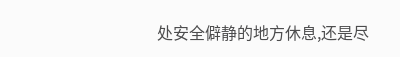处安全僻静的地方休息,还是尽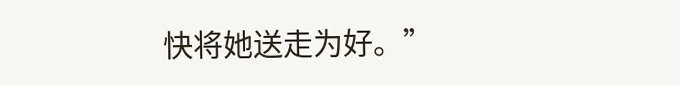快将她送走为好。”